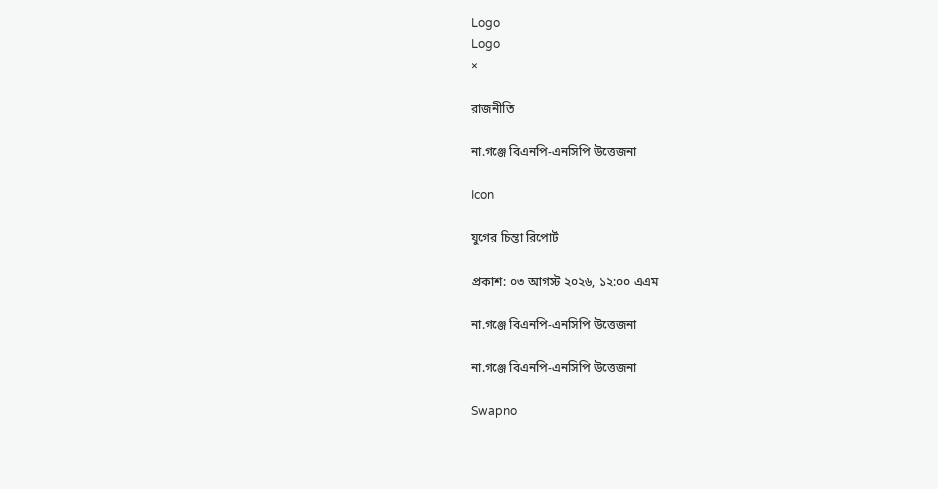Logo
Logo
×

রাজনীতি

না.গঞ্জে বিএনপি-এনসিপি উত্তেজনা

Icon

যুগের চিন্তা রিপোর্ট

প্রকাশ: ০৩ আগস্ট ২০২৬, ১২:০০ এএম

না.গঞ্জে বিএনপি-এনসিপি উত্তেজনা

না.গঞ্জে বিএনপি-এনসিপি উত্তেজনা

Swapno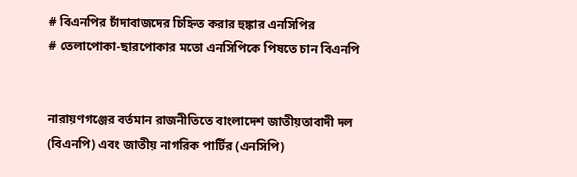# বিএনপির চাঁদাবাজদের চিহ্নিত করার হুঙ্কার এনসিপির
# তেলাপোকা-ছারপোকার মতো এনসিপিকে পিষতে চান বিএনপি


নারায়ণগঞ্জের বর্তমান রাজনীতিতে বাংলাদেশ জাতীয়তাবাদী দল (বিএনপি) এবং জাতীয় নাগরিক পার্টির (এনসিপি)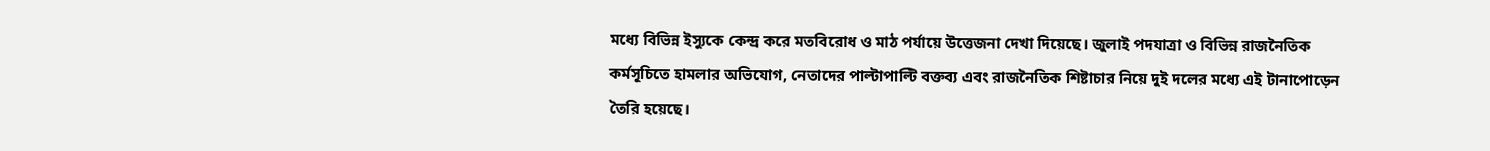মধ্যে বিভিন্ন ইস্যুকে কেন্দ্র করে মতবিরোধ ও মাঠ পর্যায়ে উত্তেজনা দেখা দিয়েছে। জুলাই পদযাত্রা ও বিভিন্ন রাজনৈতিক কর্মসূচিতে হামলার অভিযোগ, নেতাদের পাল্টাপাল্টি বক্তব্য এবং রাজনৈতিক শিষ্টাচার নিয়ে দুই দলের মধ্যে এই টানাপোড়েন তৈরি হয়েছে।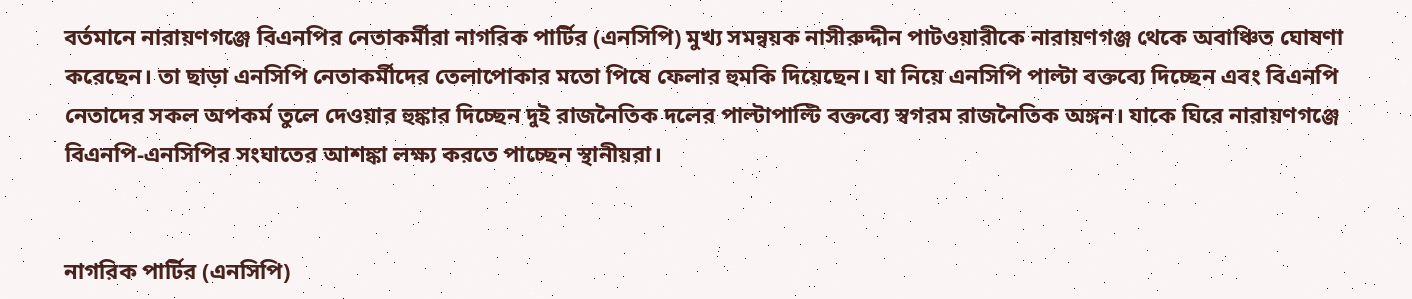বর্তমানে নারায়ণগঞ্জে বিএনপির নেতাকর্মীরা নাগরিক পার্টির (এনসিপি) মুখ্য সমন্বয়ক নাসীরুদ্দীন পাটওয়ারীকে নারায়ণগঞ্জ থেকে অবাঞ্চিত ঘোষণা করেছেন। তা ছাড়া এনসিপি নেতাকর্মীদের তেলাপোকার মতো পিষে ফেলার হুমকি দিয়েছেন। যা নিয়ে এনসিপি পাল্টা বক্তব্যে দিচ্ছেন এবং বিএনপি নেতাদের সকল অপকর্ম তুলে দেওয়ার হুঙ্কার দিচ্ছেন দুই রাজনৈতিক দলের পাল্টাপাল্টি বক্তব্যে স্বগরম রাজনৈতিক অঙ্গন। যাকে ঘিরে নারায়ণগঞ্জে বিএনপি-এনসিপির সংঘাতের আশঙ্কা লক্ষ্য করতে পাচ্ছেন স্থানীয়রা।


নাগরিক পার্টির (এনসিপি)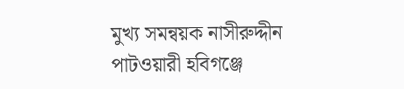মুখ্য সমন্বয়ক নাসীরুদ্দীন পাটওয়ারী হবিগঞ্জে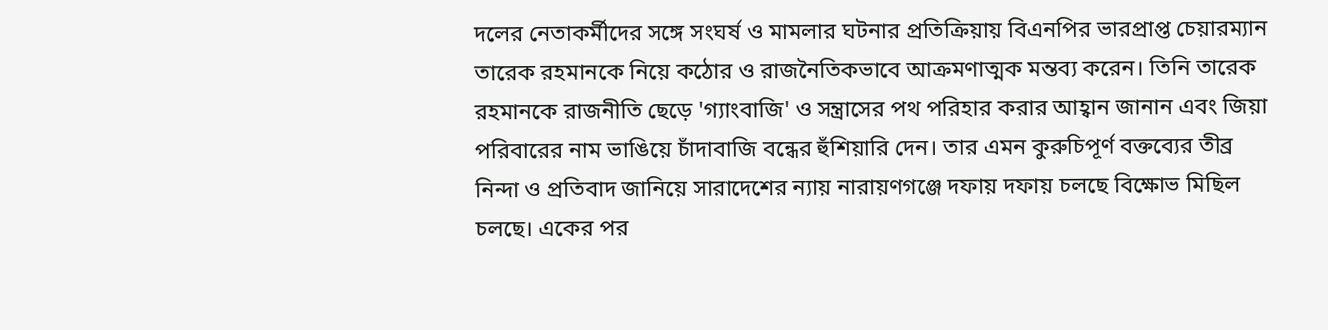দলের নেতাকর্মীদের সঙ্গে সংঘর্ষ ও মামলার ঘটনার প্রতিক্রিয়ায় বিএনপির ভারপ্রাপ্ত চেয়ারম্যান তারেক রহমানকে নিয়ে কঠোর ও রাজনৈতিকভাবে আক্রমণাত্মক মন্তব্য করেন। তিনি তারেক রহমানকে রাজনীতি ছেড়ে 'গ্যাংবাজি' ও সন্ত্রাসের পথ পরিহার করার আহ্বান জানান এবং জিয়া পরিবারের নাম ভাঙিয়ে চাঁদাবাজি বন্ধের হুঁশিয়ারি দেন। তার এমন কুরুচিপূর্ণ বক্তব্যের তীব্র নিন্দা ও প্রতিবাদ জানিয়ে সারাদেশের ন্যায় নারায়ণগঞ্জে দফায় দফায় চলছে বিক্ষোভ মিছিল চলছে। একের পর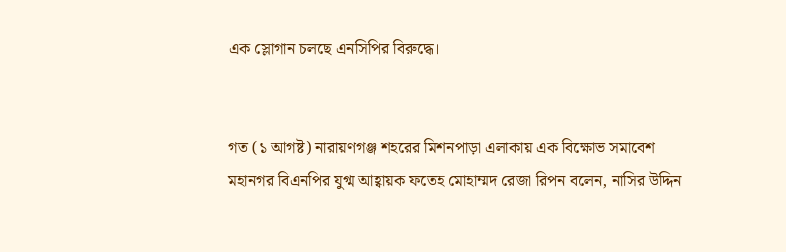এক স্লোগান চলছে এনসিপির বিরুদ্ধে।


গত (১ আগষ্ট) নারায়ণগঞ্জ শহরের মিশনপাড়া এলাকায় এক বিক্ষোভ সমাবেশ মহানগর বিএনপির যুগ্ম আহ্বায়ক ফতেহ মোহাম্মদ রেজা রিপন বলেন, নাসির উদ্দিন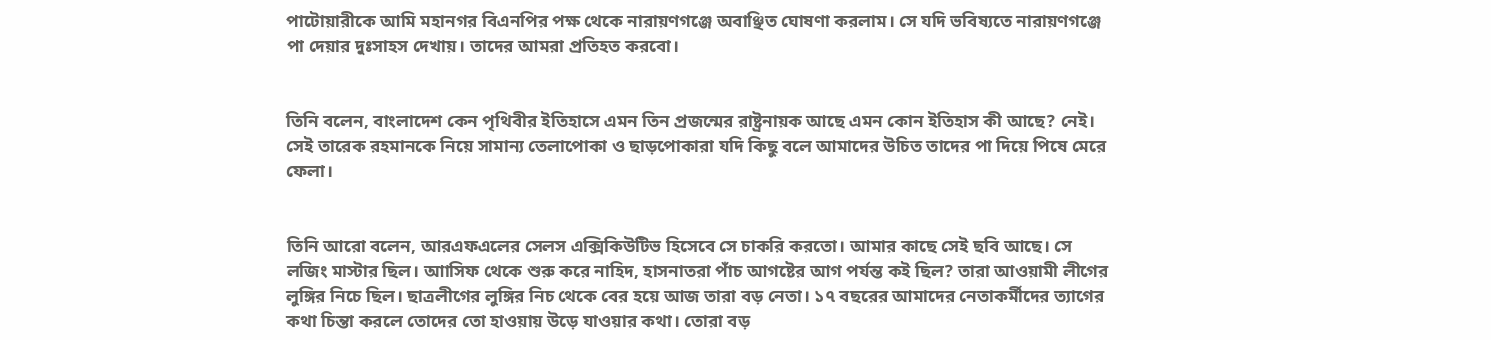পাটোয়ারীকে আমি মহানগর বিএনপির পক্ষ থেকে নারায়ণগঞ্জে অবাঞ্ছিত ঘোষণা করলাম। সে যদি ভবিষ্যতে নারায়ণগঞ্জে পা দেয়ার দুঃসাহস দেখায়। তাদের আমরা প্রতিহত করবো।


তিনি বলেন, বাংলাদেশ কেন পৃথিবীর ইতিহাসে এমন তিন প্রজন্মের রাষ্ট্রনায়ক আছে এমন কোন ইতিহাস কী আছে? নেই। সেই তারেক রহমানকে নিয়ে সামান্য তেলাপোকা ও ছাড়পোকারা যদি কিছু বলে আমাদের উচিত তাদের পা দিয়ে পিষে মেরে ফেলা।


তিনি আরো বলেন, আরএফএলের সেলস এক্সিকিউটিভ হিসেবে সে চাকরি করতো। আমার কাছে সেই ছবি আছে। সে লজিং মাস্টার ছিল। আাসিফ থেকে শুরু করে নাহিদ, হাসনাতরা পাঁচ আগষ্টের আগ পর্যন্ত কই ছিল? তারা আওয়ামী লীগের লুঙ্গির নিচে ছিল। ছাত্রলীগের লুঙ্গির নিচ থেকে বের হয়ে আজ তারা বড় নেতা। ১৭ বছরের আমাদের নেতাকর্মীদের ত্যাগের কথা চিন্তা করলে তোদের তো হাওয়ায় উড়ে যাওয়ার কথা। তোরা বড়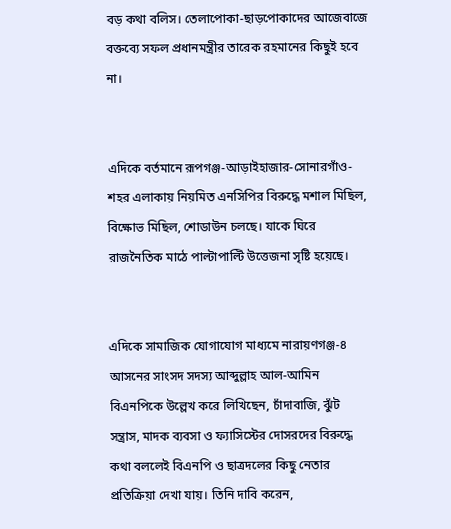বড় কথা বলিস। তেলাপোকা-ছাড়পোকাদের আজেবাজে বক্তব্যে সফল প্রধানমন্ত্রীর তারেক রহমানের কিছুই হবে না।


এদিকে বর্তমানে রূপগঞ্জ-আড়াইহাজার-সোনারগাঁও-শহর এলাকায় নিয়মিত এনসিপির বিরুদ্ধে মশাল মিছিল, বিক্ষোভ মিছিল, শোডাউন চলছে। যাকে ঘিরে রাজনৈতিক মাঠে পাল্টাপাল্টি উত্তেজনা সৃষ্টি হয়েছে।


এদিকে সামাজিক যোগাযোগ মাধ্যমে নারায়ণগঞ্জ-৪ আসনের সাংসদ সদস্য আব্দুল্লাহ আল-আমিন বিএনপিকে উল্লেখ করে লিখিছেন, চাঁদাবাজি, ঝুঁট সন্ত্রাস, মাদক ব্যবসা ও ফ্যাসিস্টের দোসরদের বিরুদ্ধে কথা বললেই বিএনপি ও ছাত্রদলের কিছু নেতার প্রতিক্রিয়া দেখা যায়। তিনি দাবি করেন,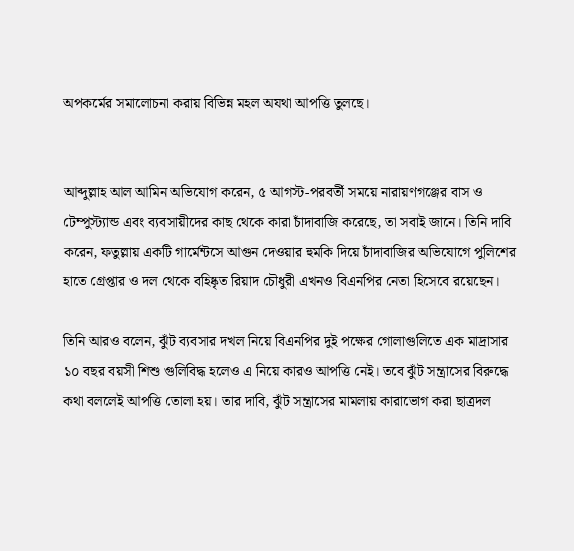অপকর্মের সমালোচনা করায় বিভিন্ন মহল অযথা আপত্তি তুলছে।


আব্দুল্লাহ আল আমিন অভিযোগ করেন, ৫ আগস্ট-পরবর্তী সময়ে নারায়ণগঞ্জের বাস ও টেম্পুস্ট্যান্ড এবং ব্যবসায়ীদের কাছ থেকে কারা চাঁদাবাজি করেছে, তা সবাই জানে। তিনি দাবি করেন, ফতুল্লায় একটি গার্মেন্টসে আগুন দেওয়ার হুমকি দিয়ে চাঁদাবাজির অভিযোগে পুলিশের হাতে গ্রেপ্তার ও দল থেকে বহিষ্কৃত রিয়াদ চৌধুরী এখনও বিএনপির নেতা হিসেবে রয়েছেন।

তিনি আরও বলেন, ঝুঁট ব্যবসার দখল নিয়ে বিএনপির দুই পক্ষের গোলাগুলিতে এক মাদ্রাসার ১০ বছর বয়সী শিশু গুলিবিদ্ধ হলেও এ নিয়ে কারও আপত্তি নেই। তবে ঝুঁট সন্ত্রাসের বিরুদ্ধে কথা বললেই আপত্তি তোলা হয়। তার দাবি, ঝুঁট সন্ত্রাসের মামলায় কারাভোগ করা ছাত্রদল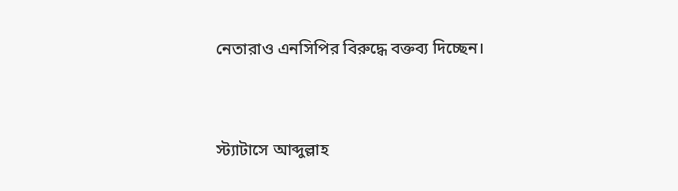নেতারাও এনসিপির বিরুদ্ধে বক্তব্য দিচ্ছেন।


স্ট্যাটাসে আব্দুল্লাহ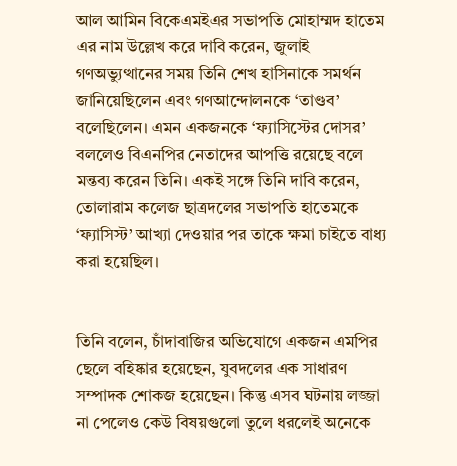আল আমিন বিকেএমইএর সভাপতি মোহাম্মদ হাতেম এর নাম উল্লেখ করে দাবি করেন, জুলাই গণঅভ্যুত্থানের সময় তিনি শেখ হাসিনাকে সমর্থন জানিয়েছিলেন এবং গণআন্দোলনকে ‘তাণ্ডব’ বলেছিলেন। এমন একজনকে ‘ফ্যাসিস্টের দোসর’ বললেও বিএনপির নেতাদের আপত্তি রয়েছে বলে মন্তব্য করেন তিনি। একই সঙ্গে তিনি দাবি করেন, তোলারাম কলেজ ছাত্রদলের সভাপতি হাতেমকে ‘ফ্যাসিস্ট’ আখ্যা দেওয়ার পর তাকে ক্ষমা চাইতে বাধ্য করা হয়েছিল।


তিনি বলেন, চাঁদাবাজির অভিযোগে একজন এমপির ছেলে বহিষ্কার হয়েছেন, যুবদলের এক সাধারণ সম্পাদক শোকজ হয়েছেন। কিন্তু এসব ঘটনায় লজ্জা না পেলেও কেউ বিষয়গুলো তুলে ধরলেই অনেকে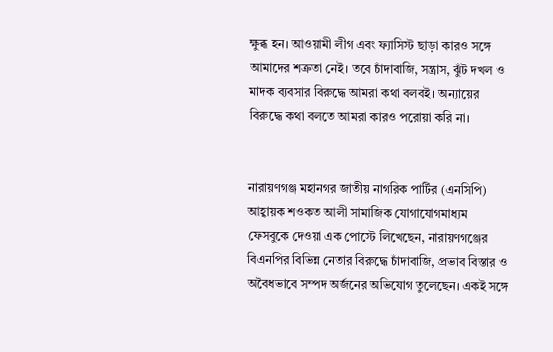ক্ষুব্ধ হন। আওয়ামী লীগ এবং ফ্যাসিস্ট ছাড়া কারও সঙ্গে আমাদের শত্রুতা নেই। তবে চাঁদাবাজি, সন্ত্রাস, ঝুঁট দখল ও মাদক ব্যবসার বিরুদ্ধে আমরা কথা বলবই। অন্যায়ের বিরুদ্ধে কথা বলতে আমরা কারও পরোয়া করি না।


নারায়ণগঞ্জ মহানগর জাতীয় নাগরিক পার্টির (এনসিপি) আহ্বায়ক শওকত আলী সামাজিক যোগাযোগমাধ্যম ফেসবুকে দেওয়া এক পোস্টে লিখেছেন, নারায়ণগঞ্জের বিএনপির বিভিন্ন নেতার বিরুদ্ধে চাঁদাবাজি, প্রভাব বিস্তার ও অবৈধভাবে সম্পদ অর্জনের অভিযোগ তুলেছেন। একই সঙ্গে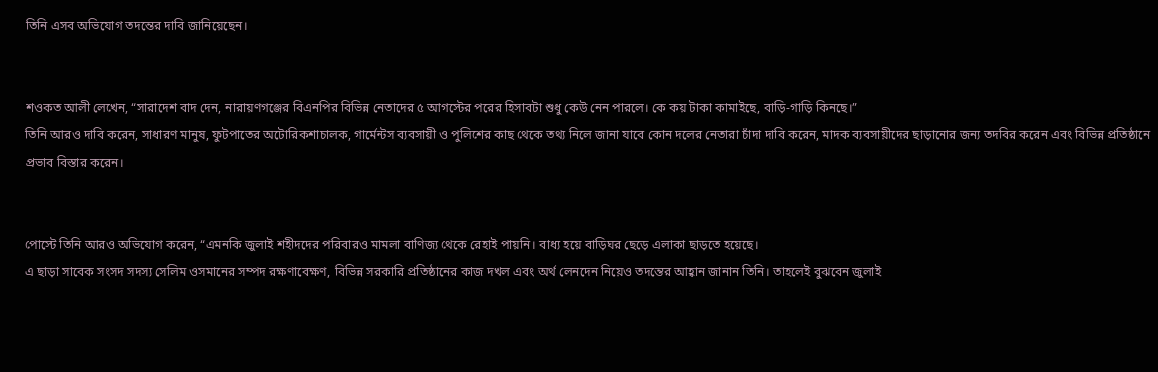তিনি এসব অভিযোগ তদন্তের দাবি জানিয়েছেন।


শওকত আলী লেখেন, “সারাদেশ বাদ দেন, নারায়ণগঞ্জের বিএনপির বিভিন্ন নেতাদের ৫ আগস্টের পরের হিসাবটা শুধু কেউ নেন পারলে। কে কয় টাকা কামাইছে, বাড়ি-গাড়ি কিনছে।”
তিনি আরও দাবি করেন, সাধারণ মানুষ, ফুটপাতের অটোরিকশাচালক, গার্মেন্টস ব্যবসায়ী ও পুলিশের কাছ থেকে তথ্য নিলে জানা যাবে কোন দলের নেতারা চাঁদা দাবি করেন, মাদক ব্যবসায়ীদের ছাড়ানোর জন্য তদবির করেন এবং বিভিন্ন প্রতিষ্ঠানে প্রভাব বিস্তার করেন।


পোস্টে তিনি আরও অভিযোগ করেন, “এমনকি জুলাই শহীদদের পরিবারও মামলা বাণিজ্য থেকে রেহাই পায়নি। বাধ্য হয়ে বাড়িঘর ছেড়ে এলাকা ছাড়তে হয়েছে।
এ ছাড়া সাবেক সংসদ সদস্য সেলিম ওসমানের সম্পদ রক্ষণাবেক্ষণ, বিভিন্ন সরকারি প্রতিষ্ঠানের কাজ দখল এবং অর্থ লেনদেন নিয়েও তদন্তের আহ্বান জানান তিনি। তাহলেই বুঝবেন জুলাই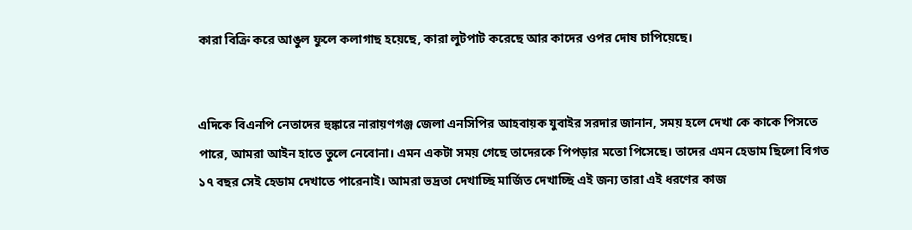কারা বিক্রি করে আঙুল ফুলে কলাগাছ হয়েছে, কারা লুটপাট করেছে আর কাদের ওপর দোষ চাপিয়েছে।


এদিকে বিএনপি নেতাদের হুঙ্কারে নারায়ণগঞ্জ জেলা এনসিপির আহবায়ক যুবাইর সরদার জানান, সময় হলে দেখা কে কাকে পিসতে পারে, আমরা আইন হাতে তুলে নেবোনা। এমন একটা সময় গেছে তাদেরকে পিপড়ার মতো পিসেছে। তাদের এমন হেডাম ছিলো বিগত ১৭ বছর সেই হেডাম দেখাতে পারেনাই। আমরা ভদ্রতা দেখাচ্ছি মার্জিত দেখাচ্ছি এই জন্য তারা এই ধরণের কাজ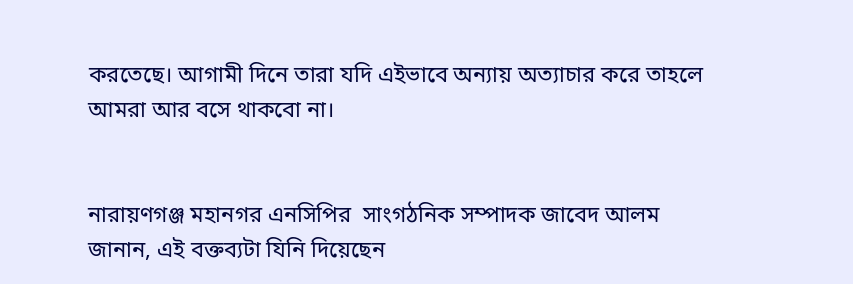করতেছে। আগামী দিনে তারা যদি এইভাবে অন্যায় অত্যাচার করে তাহলে আমরা আর বসে থাকবো না।


নারায়ণগঞ্জ মহানগর এনসিপির  সাংগঠনিক সম্পাদক জাবেদ আলম জানান, এই বক্তব্যটা যিনি দিয়েছেন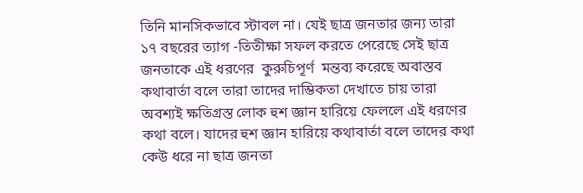তিনি মানসিকভাবে স্টাবল না। যেই ছাত্র জনতার জন্য তারা ১৭ বছরের ত্যাগ -তিতীক্ষা সফল করতে পেরেছে সেই ছাত্র জনতাকে এই ধরণের  কুরুচিপূর্ণ  মন্তব্য করেছে অবাস্তব কথাবার্তা বলে তারা তাদের দাম্ভিকতা দেখাতে চায় তারা অবশ্যই ক্ষতিগ্রস্ত লোক হুশ জ্ঞান হারিয়ে ফেললে এই ধরণের কথা বলে। যাদের হুশ জ্ঞান হারিয়ে কথাবার্তা বলে তাদের কথা কেউ ধরে না ছাত্র জনতা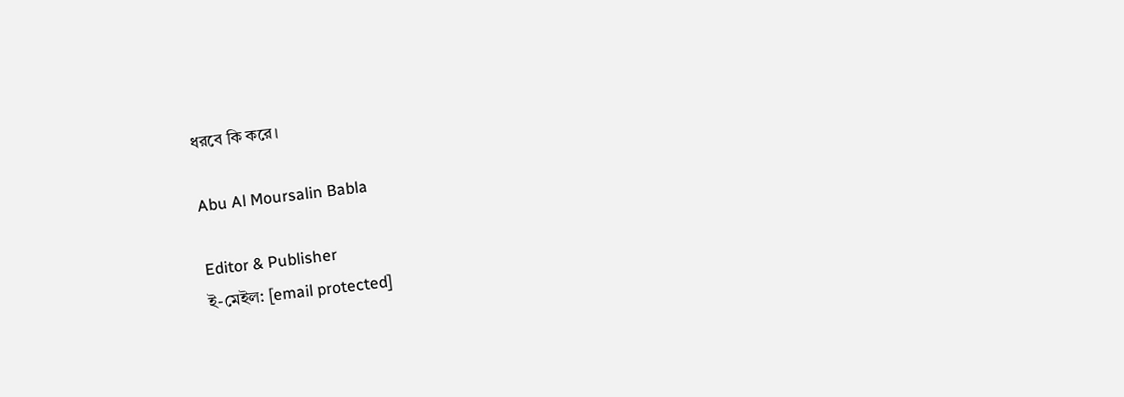ধরবে কি করে।

Abu Al Moursalin Babla

Editor & Publisher
ই-মেইল: [email protected]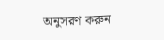অনুসরণ করুন